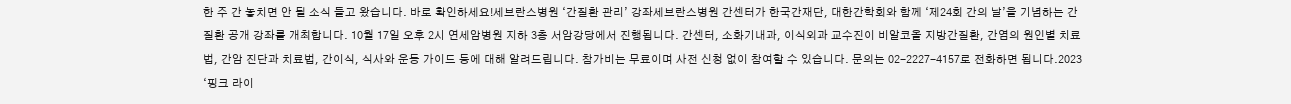한 주 간 놓치면 안 될 소식 들고 왔습니다. 바로 확인하세요!세브란스병원 ‘간질환 관리’ 강좌세브란스병원 간센터가 한국간재단, 대한간학회와 함께 ‘제24회 간의 날’을 기념하는 간질환 공개 강좌를 개최합니다. 10월 17일 오후 2시 연세암병원 지하 3층 서암강당에서 진행됩니다. 간센터, 소화기내과, 이식외과 교수진이 비알코올 지방간질환, 간염의 원인별 치료법, 간암 진단과 치료법, 간이식, 식사와 운동 가이드 등에 대해 알려드립니다. 참가비는 무료이며 사전 신청 없이 참여할 수 있습니다. 문의는 02-2227-4157로 전화하면 됩니다.2023 ‘핑크 라이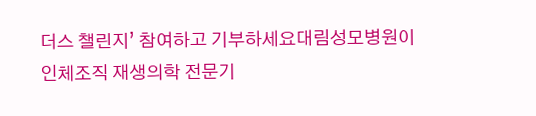더스 챌린지’ 참여하고 기부하세요대림성모병원이 인체조직 재생의학 전문기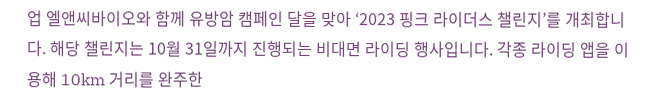업 엘앤씨바이오와 함께 유방암 캠페인 달을 맞아 ‘2023 핑크 라이더스 챌린지’를 개최합니다. 해당 챌린지는 10월 31일까지 진행되는 비대면 라이딩 행사입니다. 각종 라이딩 앱을 이용해 10km 거리를 완주한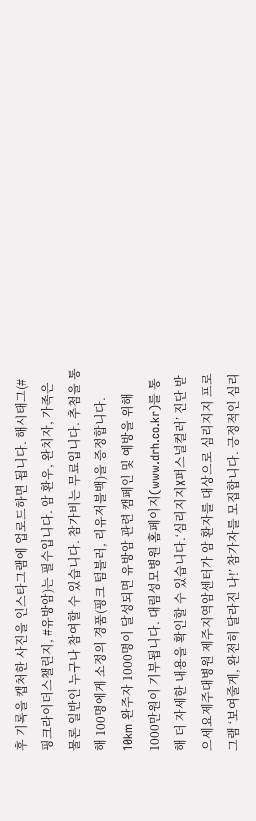후 기록을 캡처한 사진을 인스타그램에 업로드하면 됩니다. 해시태그(#핑크라이더스챌린지, #유방암)는 필수입니다. 암 환우, 완치자, 가족은 물론 일반인 누구나 참여할 수 있습니다. 참가비는 무료입니다. 추첨을 통해 100명에게 소정의 경품(핑크 텀블러, 리유저블백)을 증정합니다. 10km 완주자 1000명이 달성되면 유방암 관련 캠페인 및 예방을 위해 1000만원이 기부됩니다. 대림성모병원 홈페이지(www.drh.co.kr)를 통해 더 자세한 내용을 확인할 수 있습니다.‘심리지지X퍼스널컬러’ 진단 받으세요제주대병원 제주지역암센터가 암 환자를 대상으로 심리지지 프로그램 ‘보여줄게, 완전히 달라진 나!’ 참가자를 모집합니다. 긍정적인 심리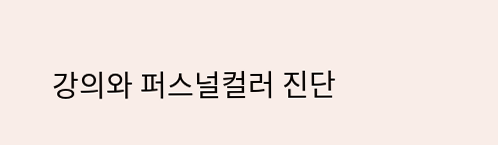강의와 퍼스널컬러 진단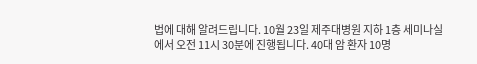법에 대해 알려드립니다. 10월 23일 제주대병원 지하 1층 세미나실에서 오전 11시 30분에 진행됩니다. 40대 암 환자 10명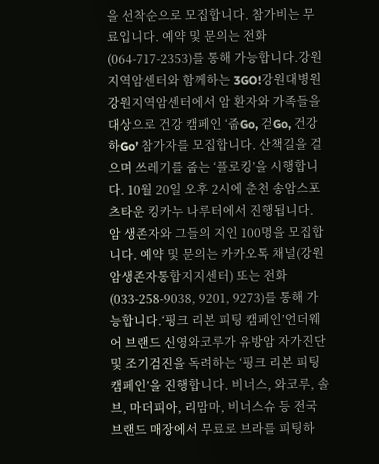을 선착순으로 모집합니다. 참가비는 무료입니다. 예약 및 문의는 전화(064-717-2353)를 통해 가능합니다.강원지역암센터와 함께하는 3GO!강원대병원 강원지역암센터에서 암 환자와 가족들을 대상으로 건강 캠페인 ‘줍Go, 걷Go, 건강하Go’ 참가자를 모집합니다. 산책길을 걸으며 쓰레기를 줍는 ‘플로킹’을 시행합니다. 10월 20일 오후 2시에 춘천 송암스포츠타운 킹카누 나루터에서 진행됩니다. 암 생존자와 그들의 지인 100명을 모집합니다. 예약 및 문의는 카카오톡 채널(강원암생존자통합지지센터) 또는 전화(033-258-9038, 9201, 9273)를 통해 가능합니다.‘핑크 리본 피팅 캠페인’언더웨어 브랜드 신영와코루가 유방암 자가진단 및 조기검진을 독려하는 ‘핑크 리본 피팅 캠페인’을 진행합니다. 비너스, 와코루, 솔브, 마더피아, 리맘마, 비너스슈 등 전국 브랜드 매장에서 무료로 브라를 피팅하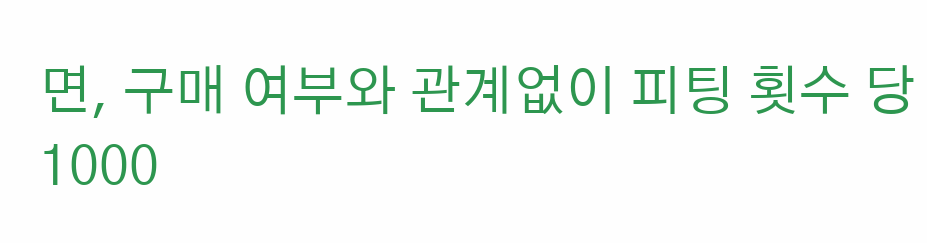면, 구매 여부와 관계없이 피팅 횟수 당 1000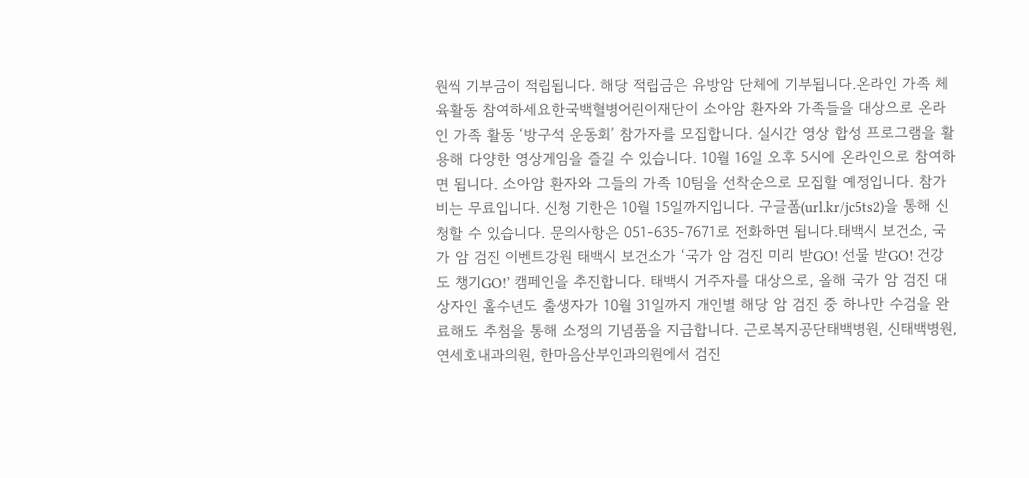원씩 기부금이 적립됩니다. 해당 적립금은 유방암 단체에 기부됩니다.온라인 가족 체육활동 참여하세요한국백혈병어린이재단이 소아암 환자와 가족들을 대상으로 온라인 가족 활동 ‘방구석 운동회’ 참가자를 모집합니다. 실시간 영상 합성 프로그램을 활용해 다양한 영상게임을 즐길 수 있습니다. 10월 16일 오후 5시에 온라인으로 참여하면 됩니다. 소아암 환자와 그들의 가족 10팀을 선착순으로 모집할 예정입니다. 참가비는 무료입니다. 신청 기한은 10월 15일까지입니다. 구글폼(url.kr/jc5ts2)을 통해 신청할 수 있습니다. 문의사항은 051-635-7671로 전화하면 됩니다.태백시 보건소, 국가 암 검진 이벤트강원 태백시 보건소가 ‘국가 암 검진 미리 받GO! 선물 받GO! 건강도 챙기GO!’ 캠페인을 추진합니다. 태백시 거주자를 대상으로, 올해 국가 암 검진 대상자인 홀수년도 출생자가 10월 31일까지 개인별 해당 암 검진 중 하나만 수검을 완료해도 추첨을 통해 소정의 기념품을 지급합니다. 근로복지공단태백병원, 신태백병원, 연세호내과의원, 한마음산부인과의원에서 검진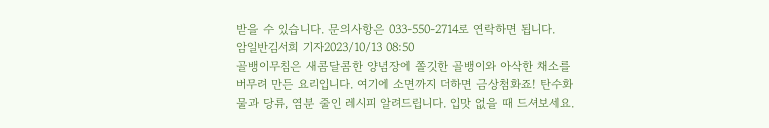받을 수 있습니다. 문의사항은 033-550-2714로 연락하면 됩니다.
암일반김서희 기자2023/10/13 08:50
골뱅이무침은 새콤달콤한 양념장에 쫄깃한 골뱅이와 아삭한 채소를 버무려 만든 요리입니다. 여기에 소면까지 더하면 금상첨화죠! 탄수화물과 당류, 염분 줄인 레시피 알려드립니다. 입맛 없을 때 드셔보세요.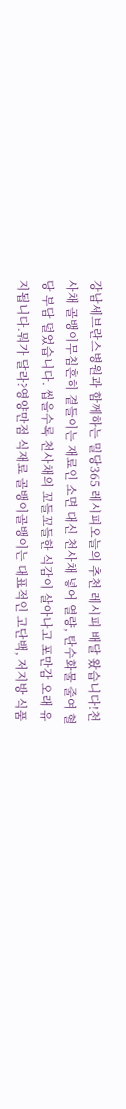강남세브란스병원과 함께하는 밀당365 레시피오늘의 추천 레시피 배달 왔습니다!천사채 골뱅이무침흔히 곁들이는 재료인 소면 대신 천사채 넣어 열량, 탄수화물 줄여 혈당 부담 덜었습니다. 씹을수록 천사채의 꼬들꼬들한 식감이 살아나고 포만감 오래 유지됩니다.뭐가 달라?영양만점 식재료 골뱅이골뱅이는 대표적인 고단백, 저지방 식품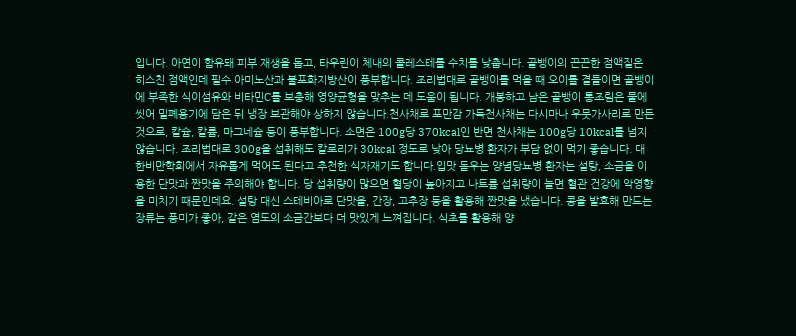입니다. 아연이 함유돼 피부 재생을 돕고, 타우린이 체내의 콜레스테롤 수치를 낮춥니다. 골뱅이의 끈끈한 점액질은 히스친 점액인데 필수 아미노산과 불포화지방산이 풍부합니다. 조리법대로 골뱅이를 먹을 때 오이를 곁들이면 골뱅이에 부족한 식이섬유와 비타민C를 보충해 영양균형을 맞추는 데 도움이 됩니다. 개봉하고 남은 골뱅이 통조림은 물에 씻어 밀폐용기에 담은 뒤 냉장 보관해야 상하지 않습니다.천사채로 포만감 가득천사채는 다시마나 우뭇가사리로 만든 것으로, 칼슘, 칼륨, 마그네슘 등이 풍부합니다. 소면은 100g당 370kcal인 반면 천사채는 100g당 10kcal를 넘지 않습니다. 조리법대로 300g을 섭취해도 칼로리가 30kcal 정도로 낮아 당뇨병 환자가 부담 없이 먹기 좋습니다. 대한비만학회에서 자유롭게 먹어도 된다고 추천한 식자재기도 합니다.입맛 돋우는 양념당뇨병 환자는 설탕, 소금을 이용한 단맛과 짠맛을 주의해야 합니다. 당 섭취량이 많으면 혈당이 높아지고 나트륨 섭취량이 늘면 혈관 건강에 악영향을 미치기 때문인데요. 설탕 대신 스테비아로 단맛을, 간장, 고추장 등을 활용해 짠맛을 냈습니다. 콩을 발효해 만드는 장류는 풍미가 좋아, 같은 염도의 소금간보다 더 맛있게 느껴집니다. 식초를 활용해 양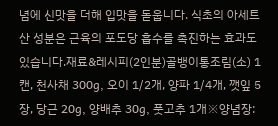념에 신맛을 더해 입맛을 돋웁니다. 식초의 아세트산 성분은 근육의 포도당 흡수를 촉진하는 효과도 있습니다.재료&레시피(2인분)골뱅이통조림(소) 1캔, 천사채 300g, 오이 1/2개, 양파 1/4개, 깻잎 5장, 당근 20g, 양배추 30g, 풋고추 1개※양념장: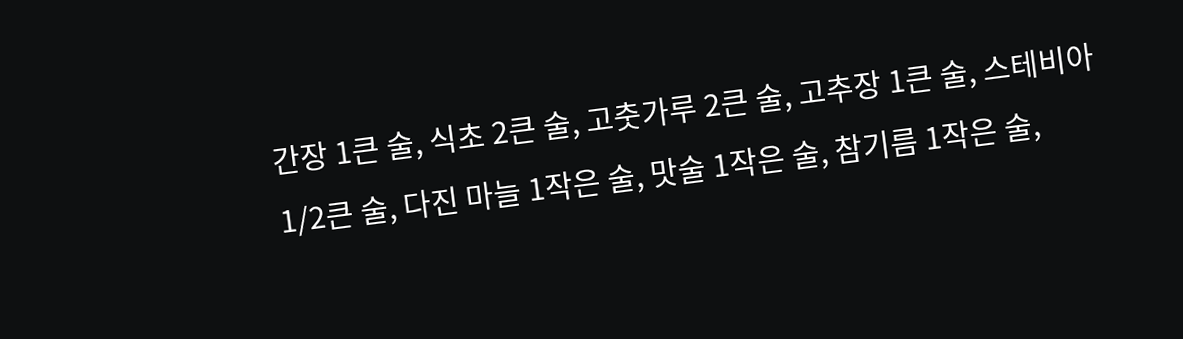간장 1큰 술, 식초 2큰 술, 고춧가루 2큰 술, 고추장 1큰 술, 스테비아 1/2큰 술, 다진 마늘 1작은 술, 맛술 1작은 술, 참기름 1작은 술,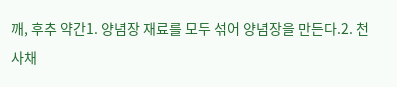깨, 후추 약간1. 양념장 재료를 모두 섞어 양념장을 만든다.2. 천사채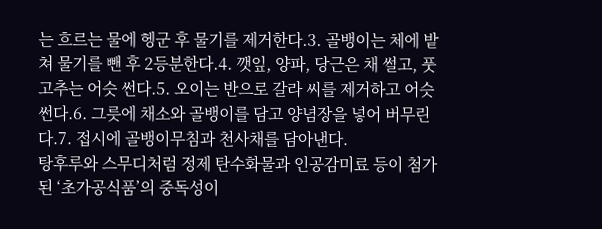는 흐르는 물에 헹군 후 물기를 제거한다.3. 골뱅이는 체에 밭쳐 물기를 뺀 후 2등분한다.4. 깻잎, 양파, 당근은 채 썰고, 풋고추는 어슷 썬다.5. 오이는 반으로 갈라 씨를 제거하고 어슷 썬다.6. 그릇에 채소와 골뱅이를 담고 양념장을 넣어 버무린다.7. 접시에 골뱅이무침과 천사채를 담아낸다.
탕후루와 스무디처럼 정제 탄수화물과 인공감미료 등이 첨가된 ‘초가공식품’의 중독성이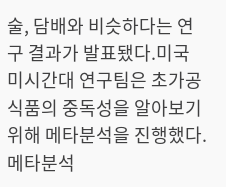술, 담배와 비슷하다는 연구 결과가 발표됐다.미국 미시간대 연구팀은 초가공식품의 중독성을 알아보기 위해 메타분석을 진행했다. 메타분석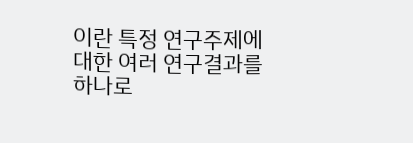이란 특정 연구주제에 대한 여러 연구결과를 하나로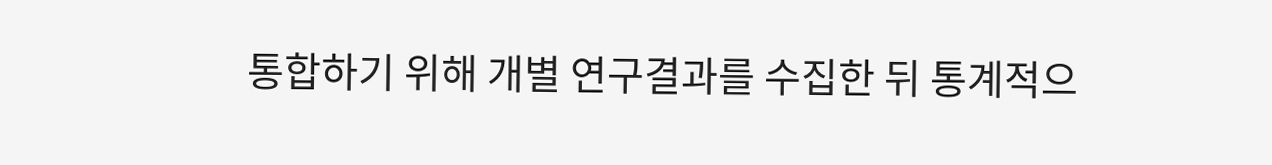통합하기 위해 개별 연구결과를 수집한 뒤 통계적으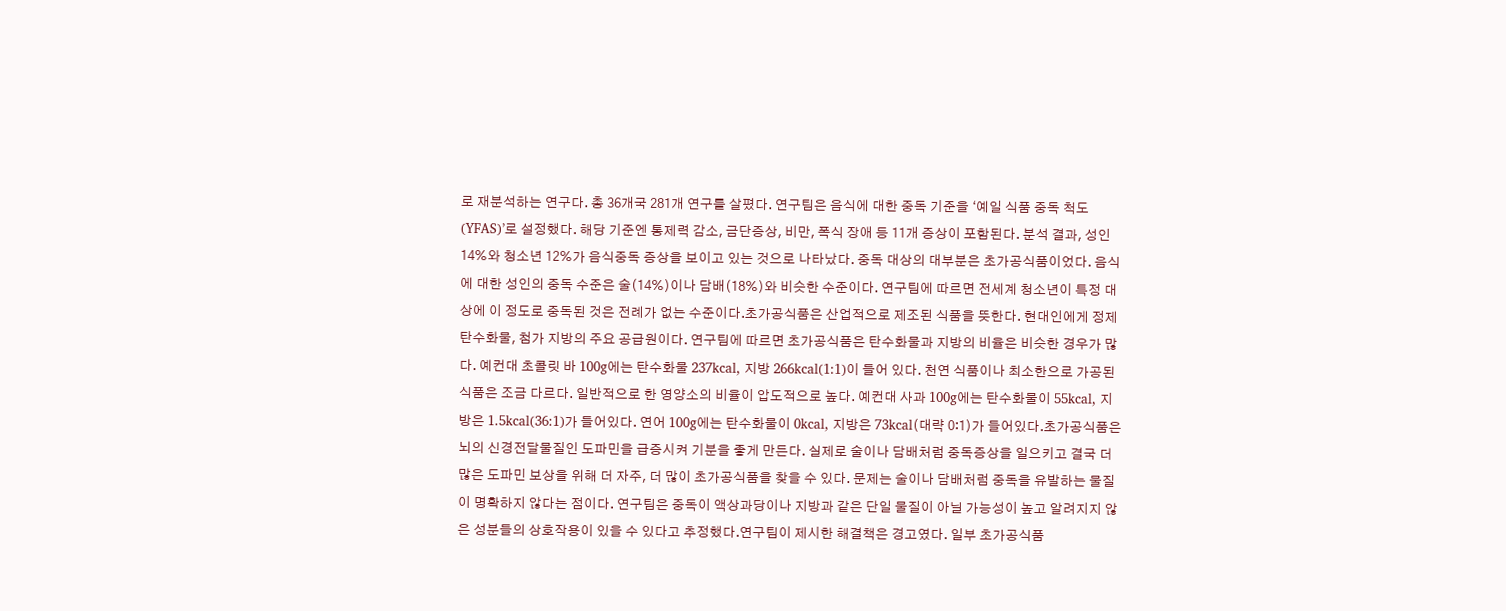로 재분석하는 연구다. 총 36개국 281개 연구를 살폈다. 연구팀은 음식에 대한 중독 기준을 ‘예일 식품 중독 척도(YFAS)’로 설정했다. 해당 기준엔 통제력 감소, 금단증상, 비만, 폭식 장애 등 11개 증상이 포함된다. 분석 결과, 성인 14%와 청소년 12%가 음식중독 증상을 보이고 있는 것으로 나타났다. 중독 대상의 대부분은 초가공식품이었다. 음식에 대한 성인의 중독 수준은 술(14%)이나 담배(18%)와 비슷한 수준이다. 연구팀에 따르면 전세계 청소년이 특정 대상에 이 정도로 중독된 것은 전례가 없는 수준이다.초가공식품은 산업적으로 제조된 식품을 뜻한다. 현대인에게 정제 탄수화물, 첨가 지방의 주요 공급원이다. 연구팀에 따르면 초가공식품은 탄수화물과 지방의 비율은 비슷한 경우가 많다. 예컨대 초콜릿 바 100g에는 탄수화물 237kcal, 지방 266kcal(1:1)이 들어 있다. 천연 식품이나 최소한으로 가공된 식품은 조금 다르다. 일반적으로 한 영양소의 비율이 압도적으로 높다. 예컨대 사과 100g에는 탄수화물이 55kcal, 지방은 1.5kcal(36:1)가 들어있다. 연어 100g에는 탄수화물이 0kcal, 지방은 73kcal(대략 0:1)가 들어있다.초가공식품은 뇌의 신경전달물질인 도파민을 급증시켜 기분을 좋게 만든다. 실제로 술이나 담배처럼 중독증상을 일으키고 결국 더 많은 도파민 보상을 위해 더 자주, 더 많이 초가공식품을 찾을 수 있다. 문제는 술이나 담배처럼 중독을 유발하는 물질이 명확하지 않다는 점이다. 연구팀은 중독이 액상과당이나 지방과 같은 단일 물질이 아닐 가능성이 높고 알려지지 않은 성분들의 상호작용이 있을 수 있다고 추정했다.연구팀이 제시한 해결책은 경고였다. 일부 초가공식품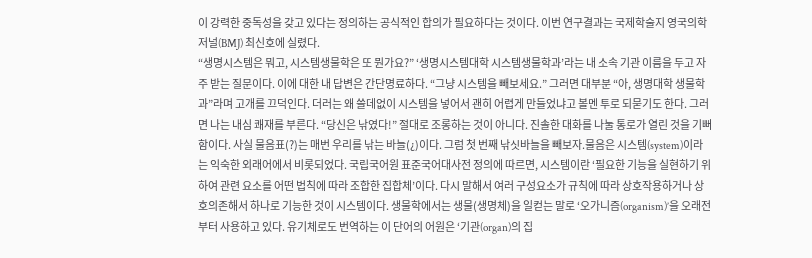이 강력한 중독성을 갖고 있다는 정의하는 공식적인 합의가 필요하다는 것이다. 이번 연구결과는 국제학술지 영국의학저널(BMJ) 최신호에 실렸다.
“생명시스템은 뭐고, 시스템생물학은 또 뭔가요?” ‘생명시스템대학 시스템생물학과’라는 내 소속 기관 이름을 두고 자주 받는 질문이다. 이에 대한 내 답변은 간단명료하다. “그냥 시스템을 빼보세요.” 그러면 대부분 “아, 생명대학 생물학과”라며 고개를 끄덕인다. 더러는 왜 쓸데없이 시스템을 넣어서 괜히 어렵게 만들었냐고 볼멘 투로 되묻기도 한다. 그러면 나는 내심 쾌재를 부른다. “당신은 낚였다!” 절대로 조롱하는 것이 아니다. 진솔한 대화를 나눌 통로가 열린 것을 기뻐함이다. 사실 물음표(?)는 매번 우리를 낚는 바늘(¿)이다. 그럼 첫 번째 낚싯바늘을 빼보자.물음은 시스템(system)이라는 익숙한 외래어에서 비롯되었다. 국립국어원 표준국어대사전 정의에 따르면, 시스템이란 ‘필요한 기능을 실현하기 위하여 관련 요소를 어떤 법칙에 따라 조합한 집합체’이다. 다시 말해서 여러 구성요소가 규칙에 따라 상호작용하거나 상호의존해서 하나로 기능한 것이 시스템이다. 생물학에서는 생물(생명체)을 일컫는 말로 ‘오가니즘(organism)’을 오래전부터 사용하고 있다. 유기체로도 번역하는 이 단어의 어원은 ‘기관(organ)의 집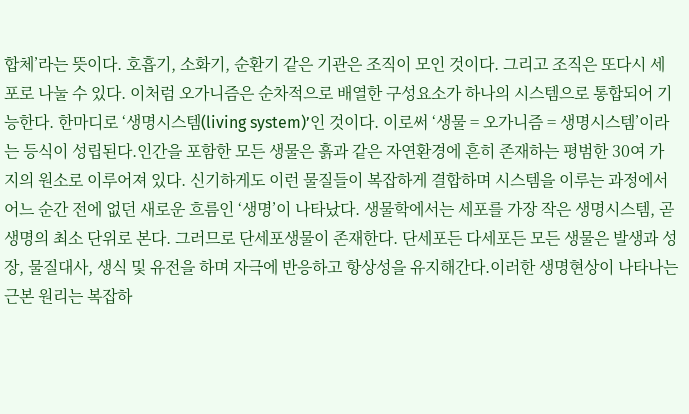합체’라는 뜻이다. 호흡기, 소화기, 순환기 같은 기관은 조직이 모인 것이다. 그리고 조직은 또다시 세포로 나눌 수 있다. 이처럼 오가니즘은 순차적으로 배열한 구성요소가 하나의 시스템으로 통합되어 기능한다. 한마디로 ‘생명시스템(living system)’인 것이다. 이로써 ‘생물 = 오가니즘 = 생명시스템’이라는 등식이 성립된다.인간을 포함한 모든 생물은 흙과 같은 자연환경에 흔히 존재하는 평범한 30여 가지의 원소로 이루어져 있다. 신기하게도 이런 물질들이 복잡하게 결합하며 시스템을 이루는 과정에서 어느 순간 전에 없던 새로운 흐름인 ‘생명’이 나타났다. 생물학에서는 세포를 가장 작은 생명시스템, 곧 생명의 최소 단위로 본다. 그러므로 단세포생물이 존재한다. 단세포든 다세포든 모든 생물은 발생과 성장, 물질대사, 생식 및 유전을 하며 자극에 반응하고 항상성을 유지해간다.이러한 생명현상이 나타나는 근본 원리는 복잡하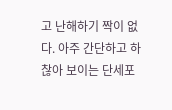고 난해하기 짝이 없다. 아주 간단하고 하찮아 보이는 단세포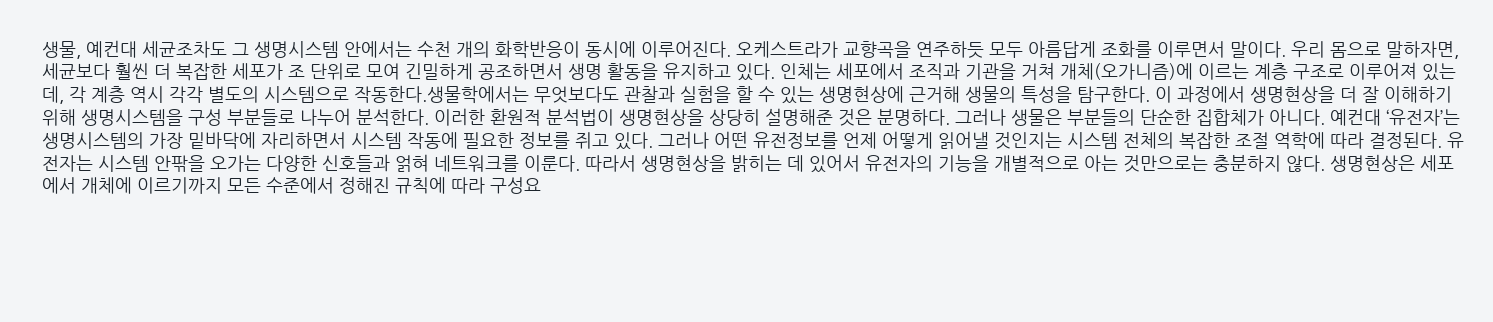생물, 예컨대 세균조차도 그 생명시스템 안에서는 수천 개의 화학반응이 동시에 이루어진다. 오케스트라가 교향곡을 연주하듯 모두 아름답게 조화를 이루면서 말이다. 우리 몸으로 말하자면, 세균보다 훨씬 더 복잡한 세포가 조 단위로 모여 긴밀하게 공조하면서 생명 활동을 유지하고 있다. 인체는 세포에서 조직과 기관을 거쳐 개체(오가니즘)에 이르는 계층 구조로 이루어져 있는데, 각 계층 역시 각각 별도의 시스템으로 작동한다.생물학에서는 무엇보다도 관찰과 실험을 할 수 있는 생명현상에 근거해 생물의 특성을 탐구한다. 이 과정에서 생명현상을 더 잘 이해하기 위해 생명시스템을 구성 부분들로 나누어 분석한다. 이러한 환원적 분석법이 생명현상을 상당히 설명해준 것은 분명하다. 그러나 생물은 부분들의 단순한 집합체가 아니다. 예컨대 ‘유전자’는 생명시스템의 가장 밑바닥에 자리하면서 시스템 작동에 필요한 정보를 쥐고 있다. 그러나 어떤 유전정보를 언제 어떻게 읽어낼 것인지는 시스템 전체의 복잡한 조절 역학에 따라 결정된다. 유전자는 시스템 안팎을 오가는 다양한 신호들과 얽혀 네트워크를 이룬다. 따라서 생명현상을 밝히는 데 있어서 유전자의 기능을 개별적으로 아는 것만으로는 충분하지 않다. 생명현상은 세포에서 개체에 이르기까지 모든 수준에서 정해진 규칙에 따라 구성요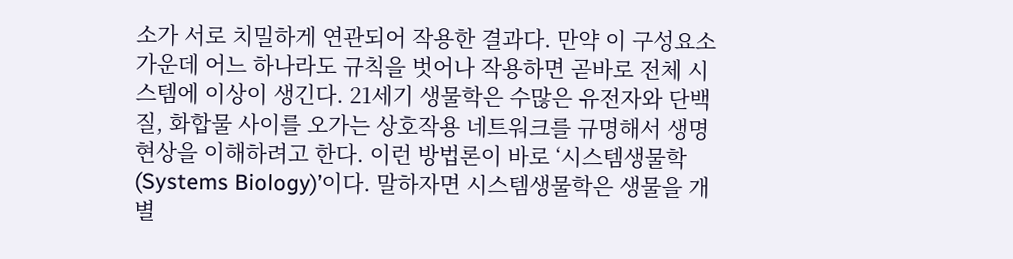소가 서로 치밀하게 연관되어 작용한 결과다. 만약 이 구성요소 가운데 어느 하나라도 규칙을 벗어나 작용하면 곧바로 전체 시스템에 이상이 생긴다. 21세기 생물학은 수많은 유전자와 단백질, 화합물 사이를 오가는 상호작용 네트워크를 규명해서 생명현상을 이해하려고 한다. 이런 방법론이 바로 ‘시스템생물학(Systems Biology)’이다. 말하자면 시스템생물학은 생물을 개별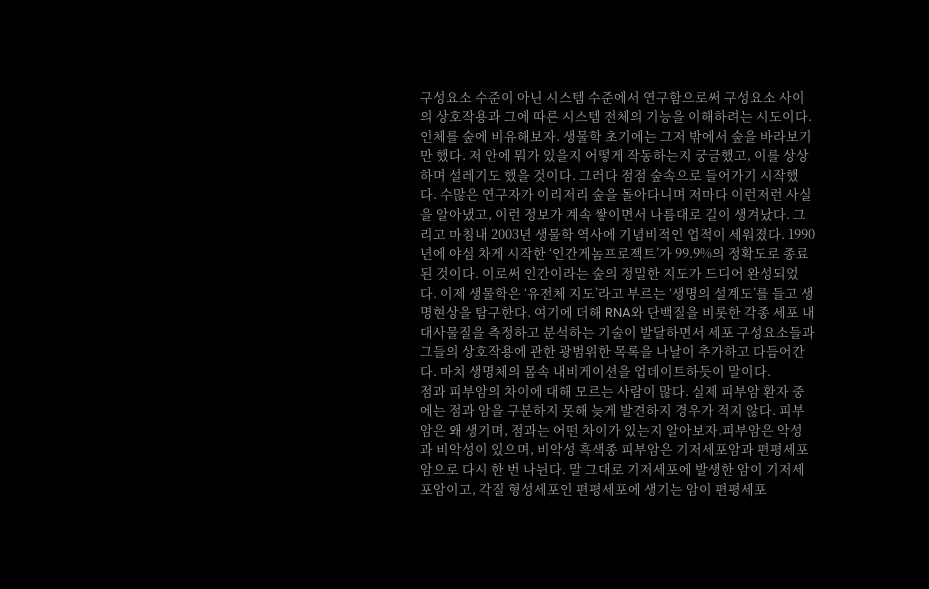구성요소 수준이 아닌 시스템 수준에서 연구함으로써 구성요소 사이의 상호작용과 그에 따른 시스템 전체의 기능을 이해하려는 시도이다.인체를 숲에 비유해보자. 생물학 초기에는 그저 밖에서 숲을 바라보기만 했다. 저 안에 뭐가 있을지 어떻게 작동하는지 궁금했고, 이를 상상하며 설레기도 했을 것이다. 그러다 점점 숲속으로 들어가기 시작했다. 수많은 연구자가 이리저리 숲을 돌아다니며 저마다 이런저런 사실을 알아냈고, 이런 정보가 계속 쌓이면서 나름대로 길이 생겨났다. 그리고 마침내 2003년 생물학 역사에 기념비적인 업적이 세워졌다. 1990년에 야심 차게 시작한 ‘인간게놈프로젝트’가 99.9%의 정확도로 종료된 것이다. 이로써 인간이라는 숲의 정밀한 지도가 드디어 완성되었다. 이제 생물학은 ‘유전체 지도’라고 부르는 ‘생명의 설계도’를 들고 생명현상을 탐구한다. 여기에 더해 RNA와 단백질을 비롯한 각종 세포 내 대사물질을 측정하고 분석하는 기술이 발달하면서 세포 구성요소들과 그들의 상호작용에 관한 광범위한 목록을 나날이 추가하고 다듬어간다. 마치 생명체의 몸속 내비게이션을 업데이트하듯이 말이다.
점과 피부암의 차이에 대해 모르는 사람이 많다. 실제 피부암 환자 중에는 점과 암을 구분하지 못해 늦게 발견하지 경우가 적지 않다. 피부암은 왜 생기며, 점과는 어떤 차이가 있는지 알아보자.피부암은 악성과 비악성이 있으며, 비악성 흑색종 피부암은 기저세포암과 편평세포암으로 다시 한 번 나뉜다. 말 그대로 기저세포에 발생한 암이 기저세포암이고, 각질 형성세포인 편평세포에 생기는 암이 편평세포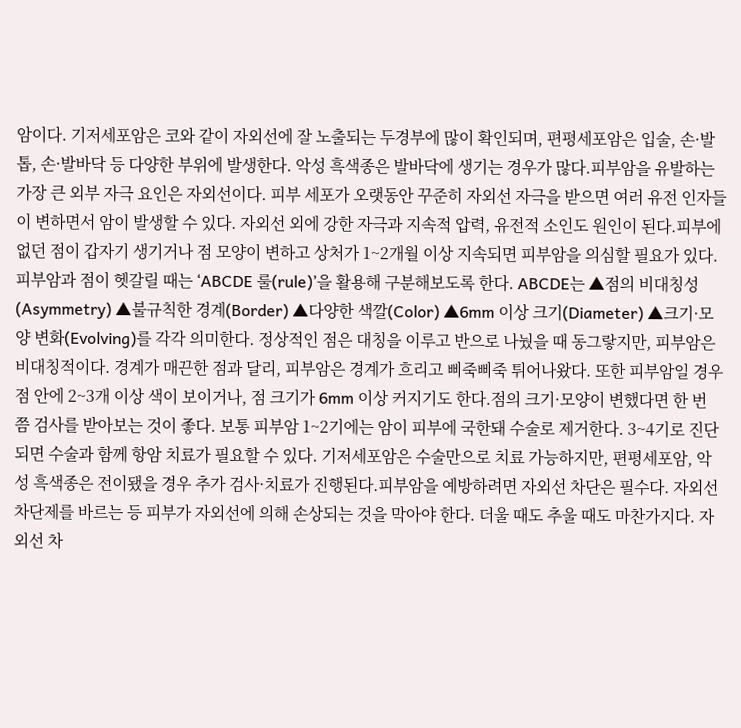암이다. 기저세포암은 코와 같이 자외선에 잘 노출되는 두경부에 많이 확인되며, 편평세포암은 입술, 손·발톱, 손·발바닥 등 다양한 부위에 발생한다. 악성 흑색종은 발바닥에 생기는 경우가 많다.피부암을 유발하는 가장 큰 외부 자극 요인은 자외선이다. 피부 세포가 오랫동안 꾸준히 자외선 자극을 받으면 여러 유전 인자들이 변하면서 암이 발생할 수 있다. 자외선 외에 강한 자극과 지속적 압력, 유전적 소인도 원인이 된다.피부에 없던 점이 갑자기 생기거나 점 모양이 변하고 상처가 1~2개월 이상 지속되면 피부암을 의심할 필요가 있다. 피부암과 점이 헷갈릴 때는 ‘ABCDE 룰(rule)’을 활용해 구분해보도록 한다. ABCDE는 ▲점의 비대칭성(Asymmetry) ▲불규칙한 경계(Border) ▲다양한 색깔(Color) ▲6mm 이상 크기(Diameter) ▲크기·모양 변화(Evolving)를 각각 의미한다. 정상적인 점은 대칭을 이루고 반으로 나눴을 때 동그랗지만, 피부암은 비대칭적이다. 경계가 매끈한 점과 달리, 피부암은 경계가 흐리고 삐죽삐죽 튀어나왔다. 또한 피부암일 경우 점 안에 2~3개 이상 색이 보이거나, 점 크기가 6mm 이상 커지기도 한다.점의 크기·모양이 변했다면 한 번 쯤 검사를 받아보는 것이 좋다. 보통 피부암 1~2기에는 암이 피부에 국한돼 수술로 제거한다. 3~4기로 진단되면 수술과 함께 항암 치료가 필요할 수 있다. 기저세포암은 수술만으로 치료 가능하지만, 편평세포암, 악성 흑색종은 전이됐을 경우 추가 검사·치료가 진행된다.피부암을 예방하려면 자외선 차단은 필수다. 자외선 차단제를 바르는 등 피부가 자외선에 의해 손상되는 것을 막아야 한다. 더울 때도 추울 때도 마찬가지다. 자외선 차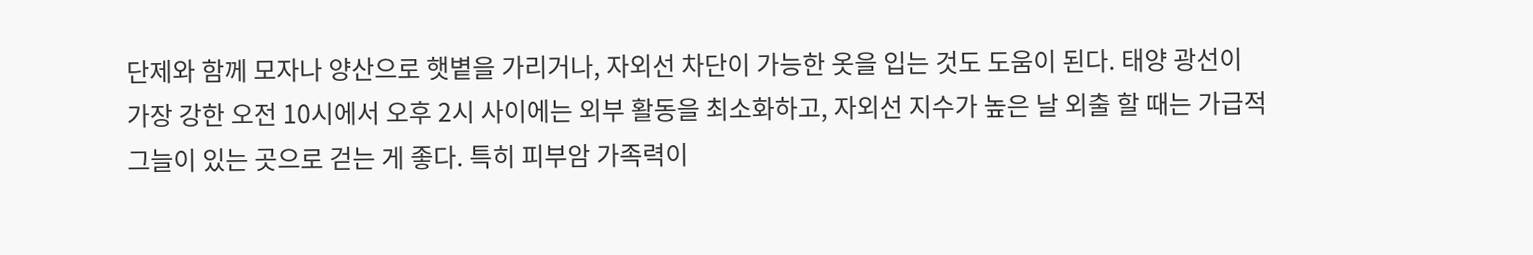단제와 함께 모자나 양산으로 햇볕을 가리거나, 자외선 차단이 가능한 옷을 입는 것도 도움이 된다. 태양 광선이 가장 강한 오전 10시에서 오후 2시 사이에는 외부 활동을 최소화하고, 자외선 지수가 높은 날 외출 할 때는 가급적 그늘이 있는 곳으로 걷는 게 좋다. 특히 피부암 가족력이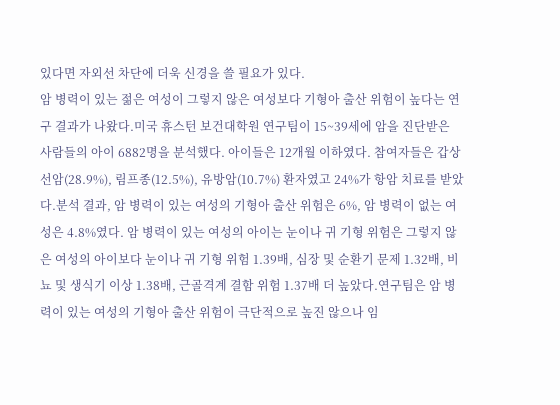있다면 자외선 차단에 더욱 신경을 쓸 필요가 있다.
암 병력이 있는 젊은 여성이 그렇지 않은 여성보다 기형아 출산 위험이 높다는 연구 결과가 나왔다.미국 휴스턴 보건대학원 연구팀이 15~39세에 암을 진단받은 사람들의 아이 6882명을 분석했다. 아이들은 12개월 이하였다. 참여자들은 갑상선암(28.9%), 림프종(12.5%), 유방암(10.7%) 환자였고 24%가 항암 치료를 받았다.분석 결과, 암 병력이 있는 여성의 기형아 출산 위험은 6%, 암 병력이 없는 여성은 4.8%였다. 암 병력이 있는 여성의 아이는 눈이나 귀 기형 위험은 그렇지 않은 여성의 아이보다 눈이나 귀 기형 위험 1.39배, 심장 및 순환기 문제 1.32배, 비뇨 및 생식기 이상 1.38배, 근골격계 결함 위험 1.37배 더 높았다.연구팀은 암 병력이 있는 여성의 기형아 출산 위험이 극단적으로 높진 않으나 임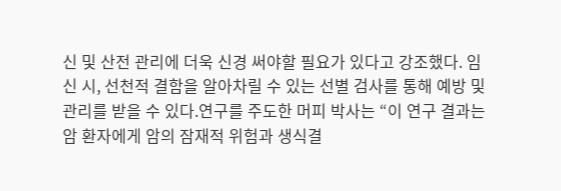신 및 산전 관리에 더욱 신경 써야할 필요가 있다고 강조했다. 임신 시, 선천적 결함을 알아차릴 수 있는 선별 검사를 통해 예방 및 관리를 받을 수 있다.연구를 주도한 머피 박사는 “이 연구 결과는 암 환자에게 암의 잠재적 위험과 생식결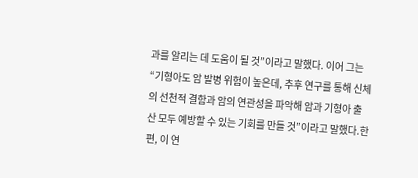과를 알리는 데 도움이 될 것”이라고 말했다. 이어 그는 “기형아도 암 발병 위험이 높은데, 추후 연구를 통해 신체의 선천적 결함과 암의 연관성을 파악해 암과 기형아 출산 모두 예방할 수 있는 기회를 만들 것”이라고 말했다.한편, 이 연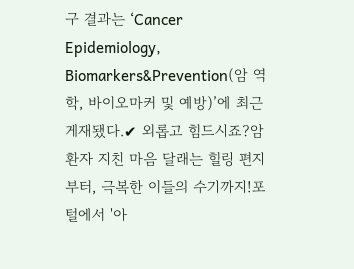구 결과는 ‘Cancer Epidemiology, Biomarkers&Prevention(암 역학, 바이오마커 및 예방)’에 최근 게재됐다.✔ 외롭고 힘드시죠?암 환자 지친 마음 달래는 힐링 편지부터, 극복한 이들의 수기까지!포털에서 '아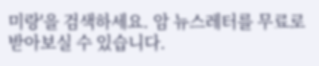미랑'을 검색하세요. 암 뉴스레터를 무료로 받아보실 수 있습니다.